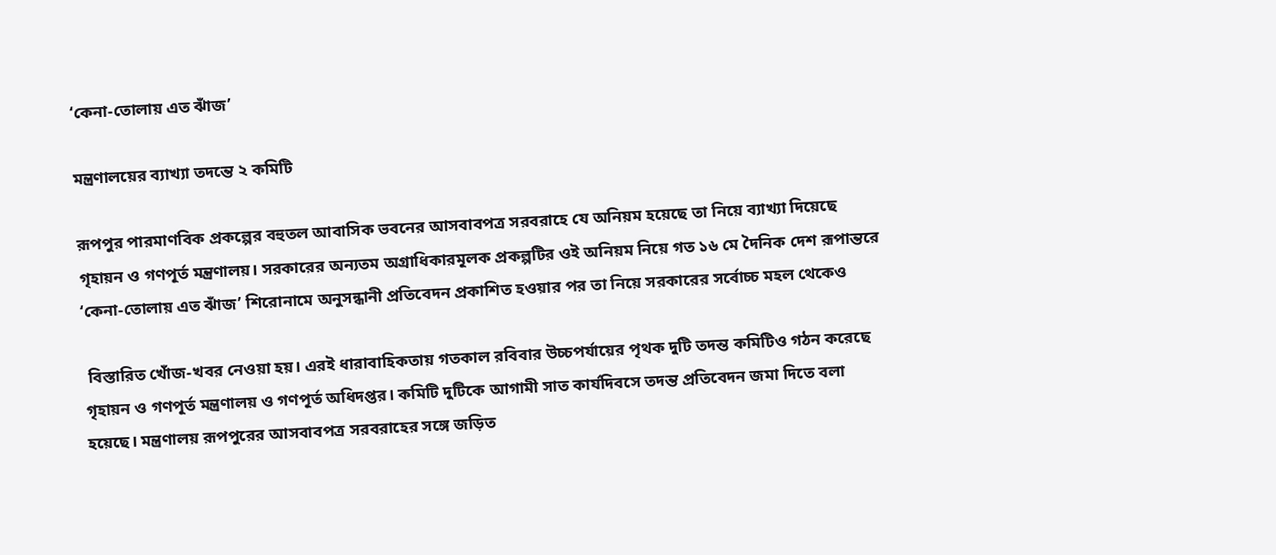‘কেনা-তোলায় এত ঝাঁজ’

মন্ত্রণালয়ের ব্যাখ্যা তদন্তে ২ কমিটি

রূপপুর পারমাণবিক প্রকল্পের বহুতল আবাসিক ভবনের আসবাবপত্র সরবরাহে যে অনিয়ম হয়েছে তা নিয়ে ব্যাখ্যা দিয়েছে গৃহায়ন ও গণপূর্ত মন্ত্রণালয়। সরকারের অন্যতম অগ্রাধিকারমূলক প্রকল্পটির ওই অনিয়ম নিয়ে গত ১৬ মে দৈনিক দেশ রূপান্তরে ‘কেনা-তোলায় এত ঝাঁজ’ শিরোনামে অনুসন্ধানী প্রতিবেদন প্রকাশিত হওয়ার পর তা নিয়ে সরকারের সর্বোচ্চ মহল থেকেও

 বিস্তারিত খোঁজ-খবর নেওয়া হয়। এরই ধারাবাহিকতায় গতকাল রবিবার উচ্চপর্যায়ের পৃথক দুটি তদন্ত কমিটিও গঠন করেছে গৃহায়ন ও গণপূর্ত মন্ত্রণালয় ও গণপূর্ত অধিদপ্তর। কমিটি দুটিকে আগামী সাত কার্যদিবসে তদন্ত প্রতিবেদন জমা দিতে বলা হয়েছে। মন্ত্রণালয় রূপপুরের আসবাবপত্র সরবরাহের সঙ্গে জড়িত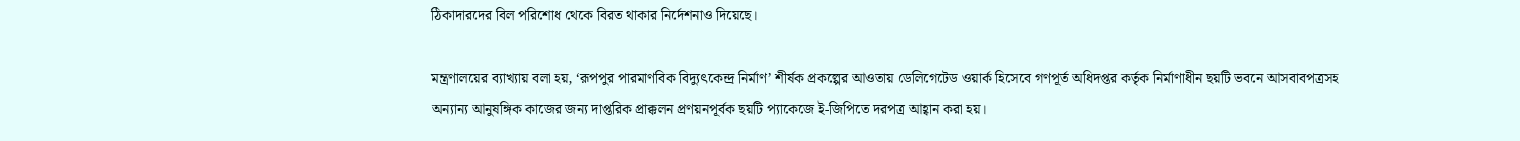ঠিকাদারদের বিল পরিশোধ থেকে বিরত থাকার নির্দেশনাও দিয়েছে।

মন্ত্রণালয়ের ব্যাখ্যায় বলা হয়, ‘রূপপুর পারমাণবিক বিদ্যুৎকেন্দ্র নির্মাণ’ শীর্ষক প্রকল্পের আওতায় ডেলিগেটেড ওয়ার্ক হিসেবে গণপূর্ত অধিদপ্তর কর্তৃক নির্মাণাধীন ছয়টি ভবনে আসবাবপত্রসহ অন্যান্য আনুষঙ্গিক কাজের জন্য দাপ্তরিক প্রাক্কলন প্রণয়নপূর্বক ছয়টি প্যাকেজে ই-জিপিতে দরপত্র আহ্বান করা হয়।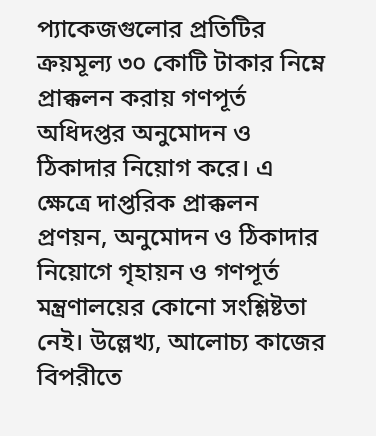প্যাকেজগুলোর প্রতিটির ক্রয়মূল্য ৩০ কোটি টাকার নিম্নে প্রাক্কলন করায় গণপূর্ত অধিদপ্তর অনুমোদন ও ঠিকাদার নিয়োগ করে। এ ক্ষেত্রে দাপ্তরিক প্রাক্কলন প্রণয়ন, অনুমোদন ও ঠিকাদার নিয়োগে গৃহায়ন ও গণপূর্ত মন্ত্রণালয়ের কোনো সংশ্লিষ্টতা নেই। উল্লেখ্য, আলোচ্য কাজের বিপরীতে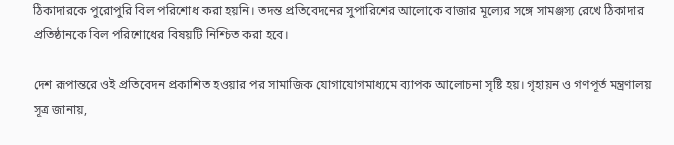ঠিকাদারকে পুরোপুরি বিল পরিশোধ করা হয়নি। তদন্ত প্রতিবেদনের সুপারিশের আলোকে বাজার মূল্যের সঙ্গে সামঞ্জস্য রেখে ঠিকাদার প্রতিষ্ঠানকে বিল পরিশোধের বিষয়টি নিশ্চিত করা হবে।

দেশ রূপান্তরে ওই প্রতিবেদন প্রকাশিত হওয়ার পর সামাজিক যোগাযোগমাধ্যমে ব্যাপক আলোচনা সৃষ্টি হয়। গৃহায়ন ও গণপূর্ত মন্ত্রণালয় সূত্র জানায়,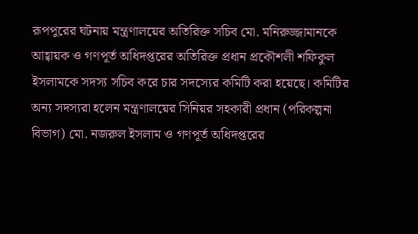রূপপুরের ঘটনায় মন্ত্রণালয়ের অতিরিক্ত সচিব মো. মনিরুজ্জামানকে আহ্বায়ক ও গণপূর্ত অধিদপ্তরের অতিরিক্ত প্রধান প্রকৌশলী শফিকুল ইসলামকে সদস্য সচিব করে চার সদস্যের কমিটি করা হয়েছে। কমিটির অন্য সদস্যরা হলেন মন্ত্রণালয়ের সিনিয়র সহকারী প্রধান (পরিকল্পনা বিভাগ) মো. নজরুল ইসলাম ও গণপূর্ত অধিদপ্তরের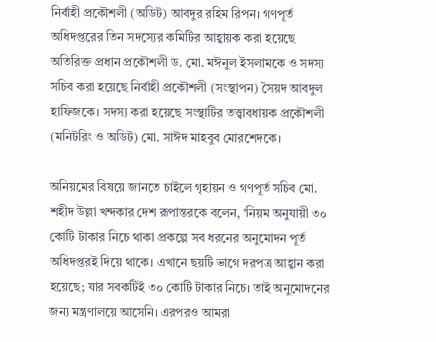নির্বাহী প্রকৌশলী (অডিট) আবদুর রহিম রিপন। গণপূর্ত অধিদপ্তরের তিন সদস্যের কমিটির আহ্বায়ক করা হয়েছে অতিরিক্ত প্রধান প্রকৌশলী ড. মো. মঈনুল ইসলামকে ও সদস্য সচিব করা হয়েছে নির্বাহী প্রকৌশলী (সংস্থাপন) সৈয়দ আবদুল হাফিজকে। সদস্য করা হয়েছে সংস্থাটির তত্ত্বাবধায়ক প্রকৌশলী (মনিটরিং ও অডিট) মো. সাঈদ মাহবুব মোরশেদকে।

অনিয়মের বিষয়ে জানতে চাইলে গৃহায়ন ও গণপূর্ত সচিব মো. শহীদ উল্লা খন্দকার দেশ রূপান্তরকে বলেন, ‘নিয়ম অনুযায়ী ৩০ কোটি টাকার নিচে থাকা প্রকল্পে সব ধরনের অনুমোদন পূর্ত অধিদপ্তরই দিয়ে থাকে। এখানে ছয়টি ভাগে দরপত্র আহ্বান করা হয়েছে; যার সবকটিই ৩০ কোটি টাকার নিচে। তাই অনুমোদনের জন্য মন্ত্রণালয়ে আসেনি। এরপরও আমরা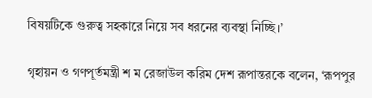বিষয়টিকে গুরুত্ব সহকারে নিয়ে সব ধরনের ব্যবস্থা নিচ্ছি।’

গৃহায়ন ও গণপূর্তমন্ত্রী শ ম রেজাউল করিম দেশ রূপান্তরকে বলেন, ‘রূপপুর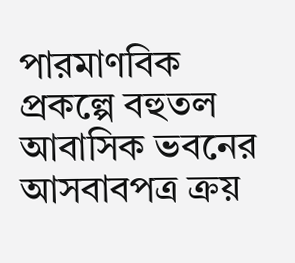পারমাণবিক প্রকল্পে বহুতল আবাসিক ভবনের আসবাবপত্র ক্রয়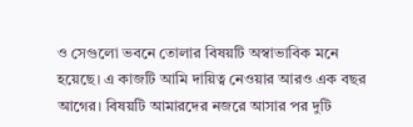ও সেগুলো ভবনে তোলার বিষয়টি অস্বাভাবিক মনে হয়েছে। এ কাজটি আমি দায়িত্ব নেওয়ার আরও এক বছর আগের। বিষয়টি আমারদের নজরে আসার পর দুটি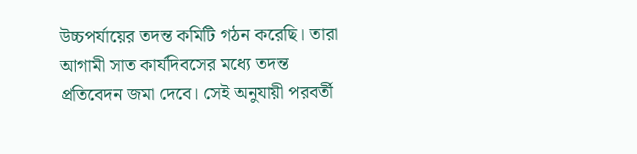উচ্চপর্যায়ের তদন্ত কমিটি গঠন করেছি। তারা আগামী সাত কার্যদিবসের মধ্যে তদন্ত প্রতিবেদন জমা দেবে। সেই অনুযায়ী পরবর্তী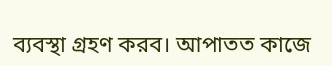ব্যবস্থা গ্রহণ করব। আপাতত কাজে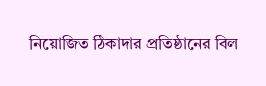নিয়োজিত ঠিকাদার প্রতিষ্ঠানের বিল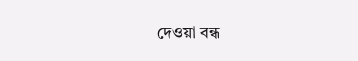দেওয়া বন্ধ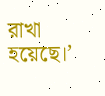রাখা হয়েছে।’